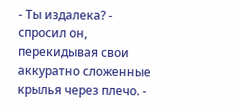- Ты издалека? - спросил он, перекидывая свои аккуратно сложенные крылья через плечо. -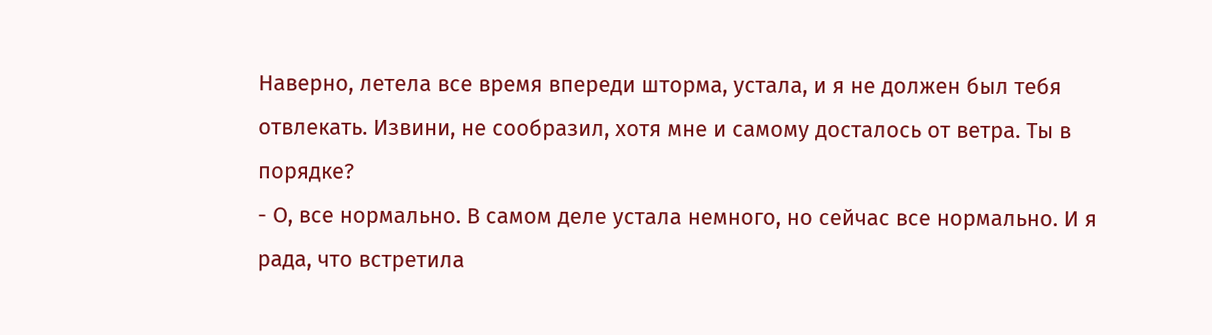Наверно, летела все время впереди шторма, устала, и я не должен был тебя отвлекать. Извини, не сообразил, хотя мне и самому досталось от ветра. Ты в порядке?
- О, все нормально. В самом деле устала немного, но сейчас все нормально. И я рада, что встретила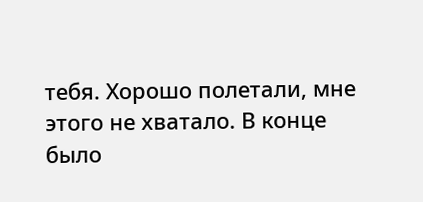тебя. Хорошо полетали, мне этого не хватало. В конце было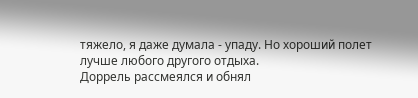тяжело, я даже думала - упаду. Но хороший полет лучше любого другого отдыха.
Доррель рассмеялся и обнял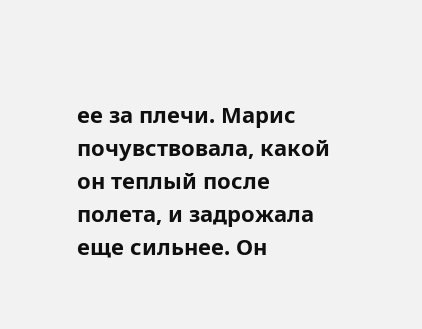ее за плечи. Марис почувствовала, какой он теплый после полета, и задрожала еще сильнее. Он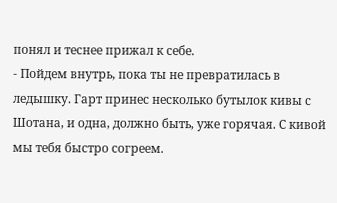понял и теснее прижал к себе.
- Пойдем внутрь, пока ты не превратилась в ледышку. Гарт принес несколько бутылок кивы с Шотана, и одна, должно быть, уже горячая. С кивой мы тебя быстро согреем.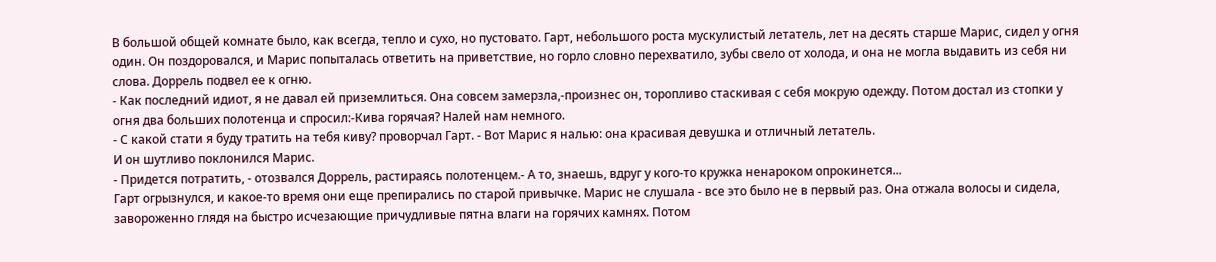В большой общей комнате было, как всегда, тепло и сухо, но пустовато. Гарт, небольшого роста мускулистый летатель, лет на десять старше Марис, сидел у огня один. Он поздоровался, и Марис попыталась ответить на приветствие, но горло словно перехватило, зубы свело от холода, и она не могла выдавить из себя ни слова. Доррель подвел ее к огню.
- Как последний идиот, я не давал ей приземлиться. Она совсем замерзла,-произнес он, торопливо стаскивая с себя мокрую одежду. Потом достал из стопки у огня два больших полотенца и спросил:-Кива горячая? Налей нам немного.
- С какой стати я буду тратить на тебя киву? проворчал Гарт. - Вот Марис я налью: она красивая девушка и отличный летатель.
И он шутливо поклонился Марис.
- Придется потратить, - отозвался Доррель, растираясь полотенцем.- А то, знаешь, вдруг у кого-то кружка ненароком опрокинется...
Гарт огрызнулся, и какое-то время они еще препирались по старой привычке. Марис не слушала - все это было не в первый раз. Она отжала волосы и сидела, завороженно глядя на быстро исчезающие причудливые пятна влаги на горячих камнях. Потом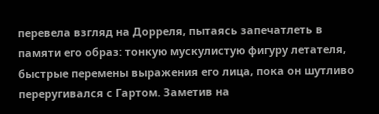перевела взгляд на Дорреля, пытаясь запечатлеть в памяти его образ: тонкую мускулистую фигуру летателя, быстрые перемены выражения его лица, пока он шутливо переругивался с Гартом. Заметив на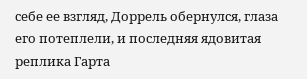себе ее взгляд, Доррель обернулся, глаза его потеплели, и последняя ядовитая реплика Гарта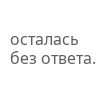осталась без ответа.